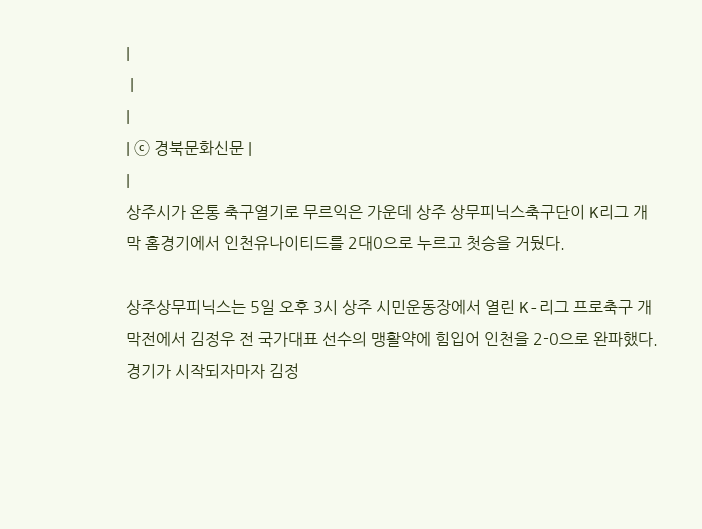|
 |
|
| ⓒ 경북문화신문 |
|
상주시가 온통 축구열기로 무르익은 가운데 상주 상무피닉스축구단이 K리그 개막 홈경기에서 인천유나이티드를 2대0으로 누르고 첫승을 거뒀다.

상주상무피닉스는 5일 오후 3시 상주 시민운동장에서 열린 K-리그 프로축구 개막전에서 김정우 전 국가대표 선수의 맹활약에 힘입어 인천을 2-0으로 완파했다. 경기가 시작되자마자 김정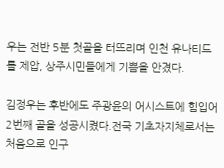우는 전반 5분 첫골을 터뜨리며 인천 유나티드를 제압, 상주시민들에게 기쁨을 안겼다.

김정우는 후반에도 주광윤의 어시스트에 힘입어 2번째 골을 성공시켰다.전국 기초자지체로서는 처음으로 인구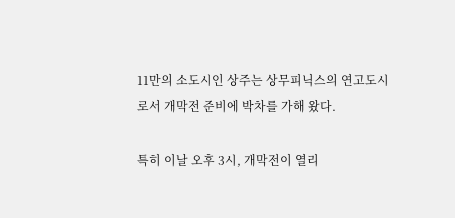11만의 소도시인 상주는 상무피닉스의 연고도시로서 개막전 준비에 박차를 가해 왔다.

특히 이날 오후 3시, 개막전이 열리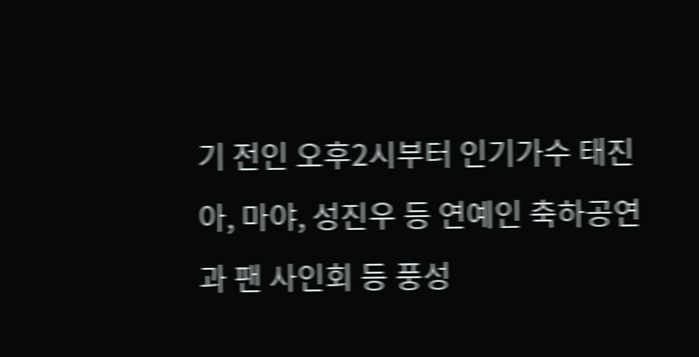기 전인 오후2시부터 인기가수 태진아, 마야, 성진우 등 연예인 축하공연과 팬 사인회 등 풍성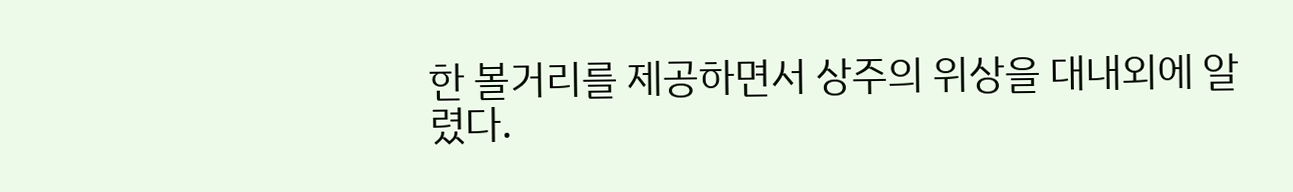한 볼거리를 제공하면서 상주의 위상을 대내외에 알렸다.